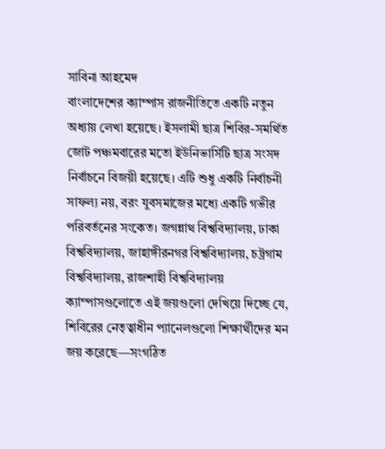সাবিনা আহমেদ
বাংলাদেশের ক্যাম্পাস রাজনীতিতে একটি নতুন অধ্যায় লেখা হয়েছে। ইসলামী ছাত্র শিবির-সমর্থিত জোট পঞ্চমবারের মতো ইউনিভার্সিটি ছাত্র সংসদ নির্বাচনে বিজয়ী হয়েছে। এটি শুধু একটি নির্বাচনী সাফল্য নয়, বরং যুবসমাজের মধ্যে একটি গভীর পরিবর্তনের সংকেত। জগন্নাথ বিশ্ববিদ্যালয়, ঢাকা বিশ্ববিদ্যালয়, জাহাঙ্গীরনগর বিশ্ববিদ্যালয়, চট্রগাম বিশ্ববিদ্যালয়, রাজশাহী বিশ্ববিদ্যালয় ক্যাম্পাসগুলোতে এই জয়গুলো দেখিয়ে দিচ্ছে যে, শিবিরের নেতৃত্বাধীন প্যানেলগুলো শিক্ষার্থীদের মন জয় করেছে—সংগঠিত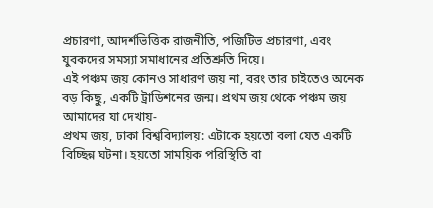প্রচারণা, আদর্শভিত্তিক রাজনীতি, পজিটিভ প্রচারণা, এবং যুবকদের সমস্যা সমাধানের প্রতিশ্রুতি দিয়ে।
এই পঞ্চম জয় কোনও সাধারণ জয় না, বরং তার চাইতেও অনেক বড় কিছু, একটি ট্রাডিশনের জন্ম। প্রথম জয় থেকে পঞ্চম জয় আমাদের যা দেখায়-
প্রথম জয়, ঢাকা বিশ্ববিদ্যালয়: এটাকে হয়তো বলা যেত একটি বিচ্ছিন্ন ঘটনা। হয়তো সাময়িক পরিস্থিতি বা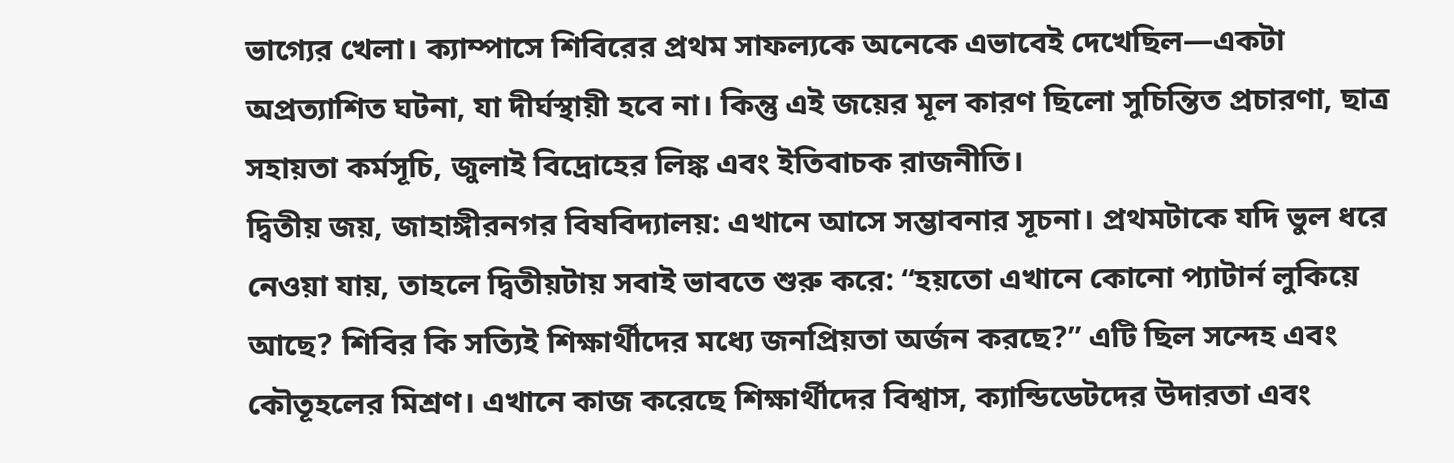ভাগ্যের খেলা। ক্যাম্পাসে শিবিরের প্রথম সাফল্যকে অনেকে এভাবেই দেখেছিল—একটা অপ্রত্যাশিত ঘটনা, যা দীর্ঘস্থায়ী হবে না। কিন্তু এই জয়ের মূল কারণ ছিলো সুচিন্তিত প্রচারণা, ছাত্র সহায়তা কর্মসূচি, জুলাই বিদ্রোহের লিঙ্ক এবং ইতিবাচক রাজনীতি।
দ্বিতীয় জয়, জাহাঙ্গীরনগর বিষবিদ্যালয়: এখানে আসে সম্ভাবনার সূচনা। প্রথমটাকে যদি ভুল ধরে নেওয়া যায়, তাহলে দ্বিতীয়টায় সবাই ভাবতে শুরু করে: “হয়তো এখানে কোনো প্যাটার্ন লুকিয়ে আছে? শিবির কি সত্যিই শিক্ষার্থীদের মধ্যে জনপ্রিয়তা অর্জন করছে?” এটি ছিল সন্দেহ এবং কৌতূহলের মিশ্রণ। এখানে কাজ করেছে শিক্ষার্থীদের বিশ্বাস, ক্যান্ডিডেটদের উদারতা এবং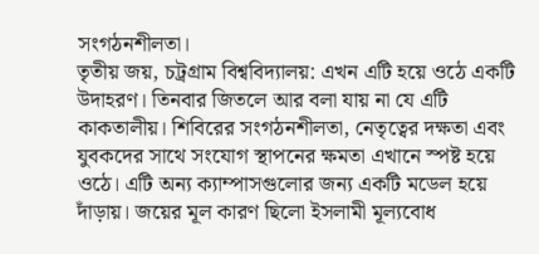সংগঠনশীলতা।
তৃতীয় জয়, চট্রগ্রাম বিশ্ববিদ্যালয়: এখন এটি হয়ে ওঠে একটি উদাহরণ। তিনবার জিতলে আর বলা যায় না যে এটি কাকতালীয়। শিবিরের সংগঠনশীলতা, নেতৃত্বের দক্ষতা এবং যুবকদের সাথে সংযোগ স্থাপনের ক্ষমতা এখানে স্পষ্ট হয়ে ওঠে। এটি অন্য ক্যাম্পাসগুলোর জন্য একটি মডেল হয়ে দাঁড়ায়। জয়ের মূল কারণ ছিলো ইসলামী মূল্যবোধ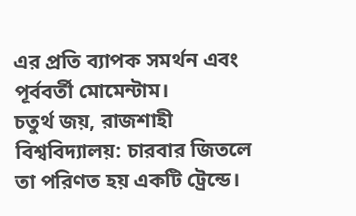এর প্রতি ব্যাপক সমর্থন এবং পূর্ববর্তী মোমেন্টাম।
চতুর্থ জয়, রাজশাহী বিশ্ববিদ্যালয়: চারবার জিতলে তা পরিণত হয় একটি ট্রেন্ডে।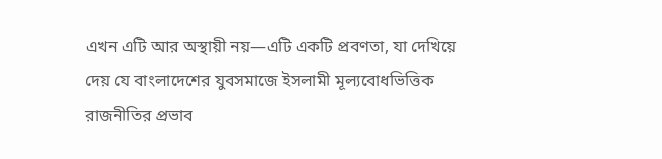এখন এটি আর অস্থায়ী নয়—এটি একটি প্রবণতা, যা দেখিয়ে দেয় যে বাংলাদেশের যুবসমাজে ইসলামী মূল্যবোধভিত্তিক রাজনীতির প্রভাব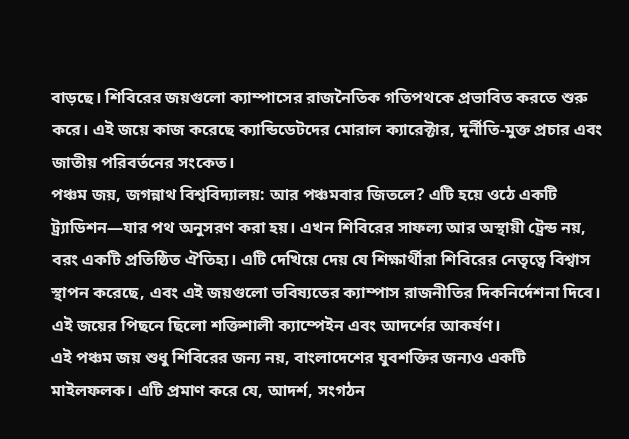বাড়ছে। শিবিরের জয়গুলো ক্যাম্পাসের রাজনৈতিক গতিপথকে প্রভাবিত করতে শুরু করে। এই জয়ে কাজ করেছে ক্যান্ডিডেটদের মোরাল ক্যারেক্টার, দুর্নীতি-মুক্ত প্রচার এবং জাতীয় পরিবর্তনের সংকেত।
পঞ্চম জয়, জগন্নাথ বিশ্ববিদ্যালয়: আর পঞ্চমবার জিতলে? এটি হয়ে ওঠে একটি ট্র্যাডিশন—যার পথ অনুসরণ করা হয়। এখন শিবিরের সাফল্য আর অস্থায়ী ট্রেন্ড নয়, বরং একটি প্রতিষ্ঠিত ঐতিহ্য। এটি দেখিয়ে দেয় যে শিক্ষার্থীরা শিবিরের নেতৃত্বে বিশ্বাস স্থাপন করেছে, এবং এই জয়গুলো ভবিষ্যতের ক্যাম্পাস রাজনীতির দিকনির্দেশনা দিবে। এই জয়ের পিছনে ছিলো শক্তিশালী ক্যাম্পেইন এবং আদর্শের আকর্ষণ।
এই পঞ্চম জয় শুধু শিবিরের জন্য নয়, বাংলাদেশের যুবশক্তির জন্যও একটি মাইলফলক। এটি প্রমাণ করে যে, আদর্শ, সংগঠন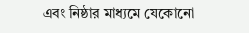এবং নিষ্ঠার মাধ্যমে যেকোনো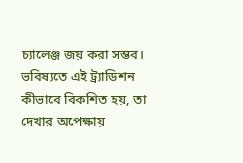চ্যালেঞ্জ জয় করা সম্ভব। ভবিষ্যতে এই ট্র্যাডিশন কীভাবে বিকশিত হয়, তা দেখার অপেক্ষায়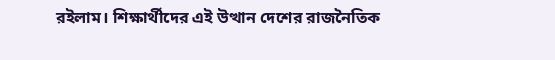রইলাম। শিক্ষার্থীদের এই উত্থান দেশের রাজনৈতিক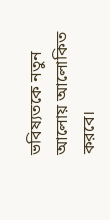ভবিষ্যতকে নতুন আলোয় আলোকিত করবে।